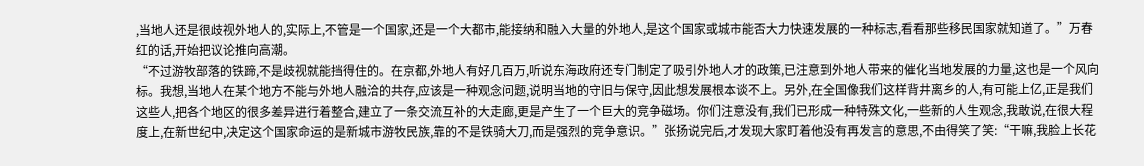,当地人还是很歧视外地人的,实际上,不管是一个国家,还是一个大都市,能接纳和融入大量的外地人,是这个国家或城市能否大力快速发展的一种标志,看看那些移民国家就知道了。”万春红的话,开始把议论推向高潮。
“不过游牧部落的铁蹄,不是歧视就能挡得住的。在京都,外地人有好几百万,听说东海政府还专门制定了吸引外地人才的政策,已注意到外地人带来的催化当地发展的力量,这也是一个风向标。我想,当地人在某个地方不能与外地人融洽的共存,应该是一种观念问题,说明当地的守旧与保守,因此想发展根本谈不上。另外,在全国像我们这样背井离乡的人,有可能上亿,正是我们这些人,把各个地区的很多差异进行着整合,建立了一条交流互补的大走廊,更是产生了一个巨大的竞争磁场。你们注意没有,我们已形成一种特殊文化,一些新的人生观念,我敢说,在很大程度上,在新世纪中,决定这个国家命运的是新城市游牧民族,靠的不是铁骑大刀,而是强烈的竞争意识。”张扬说完后,才发现大家盯着他没有再发言的意思,不由得笑了笑:“干嘛,我脸上长花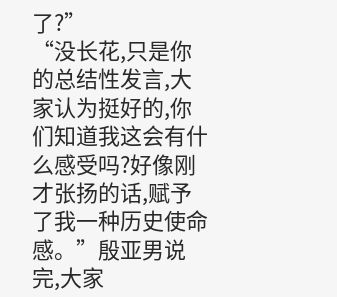了?”
“没长花,只是你的总结性发言,大家认为挺好的,你们知道我这会有什么感受吗?好像刚才张扬的话,赋予了我一种历史使命感。”殷亚男说完,大家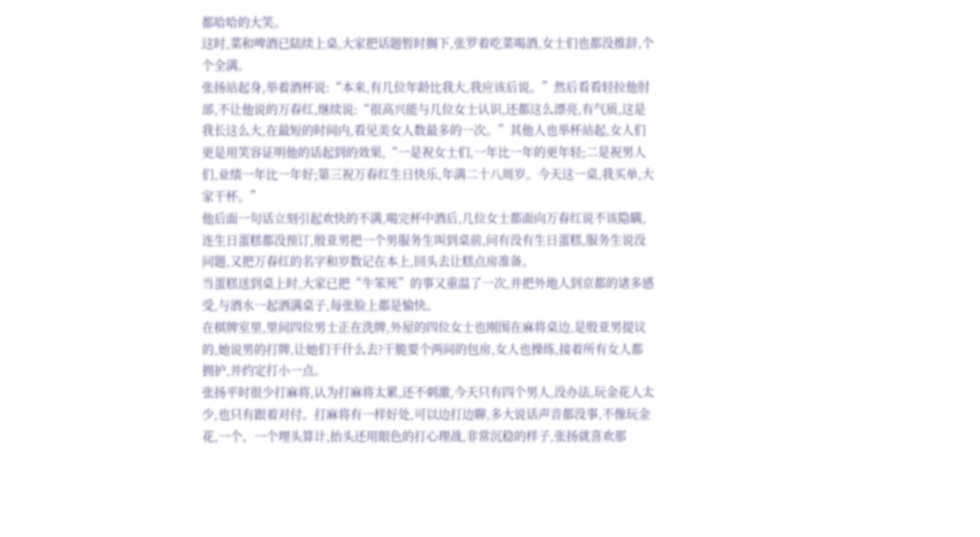都哈哈的大笑。
这时,菜和啤酒已陆续上桌,大家把话题暂时搁下,张罗着吃菜喝酒,女士们也都没推辞,个个全满。
张扬站起身,举着酒杯说:“本来,有几位年龄比我大,我应该后说。”然后看看轻拉他肘部,不让他说的万春红,继续说:“很高兴能与几位女士认识,还都这么漂亮,有气质,这是我长这么大,在最短的时间内,看见美女人数最多的一次。”其他人也举杯站起,女人们更是用笑容证明他的话起到的效果,“一是祝女士们,一年比一年的更年轻;二是祝男人们,业绩一年比一年好;第三祝万春红生日快乐,年满二十八周岁。今天这一桌,我买单,大家干杯。”
他后面一句话立刻引起欢快的不满,喝完杯中酒后,几位女士都面向万春红说不该隐瞒,连生日蛋糕都没预订,殷亚男把一个男服务生叫到桌前,问有没有生日蛋糕,服务生说没问题,又把万春红的名字和岁数记在本上,回头去让糕点房准备。
当蛋糕送到桌上时,大家已把“牛笨死”的事又重温了一次,并把外地人到京都的诸多感受,与酒水一起洒满桌子,每张脸上都是愉快。
在棋牌室里,里间四位男士正在洗牌,外屋的四位女士也刚围在麻将桌边,是殷亚男提议的,她说男的打牌,让她们干什么去?干脆要个两间的包房,女人也操练,接着所有女人都拥护,并约定打小一点。
张扬平时很少打麻将,认为打麻将太累,还不刺激,今天只有四个男人,没办法,玩金花人太少,也只有跟着对付。打麻将有一样好处,可以边打边聊,多大说话声音都没事,不像玩金花,一个、一个埋头算计,抬头还用眼色的打心理战,非常沉稳的样子,张扬就喜欢那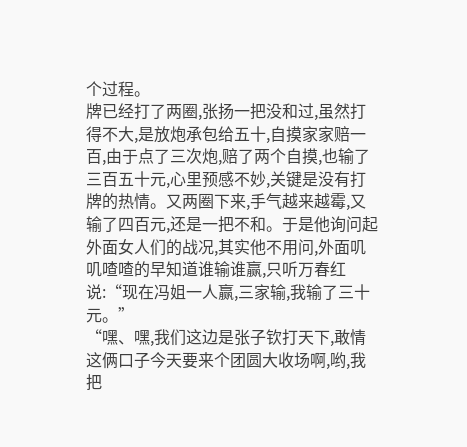个过程。
牌已经打了两圈,张扬一把没和过,虽然打得不大,是放炮承包给五十,自摸家家赔一百,由于点了三次炮,赔了两个自摸,也输了三百五十元,心里预感不妙,关键是没有打牌的热情。又两圈下来,手气越来越霉,又输了四百元,还是一把不和。于是他询问起外面女人们的战况,其实他不用问,外面叽叽喳喳的早知道谁输谁赢,只听万春红说:“现在冯姐一人赢,三家输,我输了三十元。”
“嘿、嘿,我们这边是张子钦打天下,敢情这俩口子今天要来个团圆大收场啊,哟,我把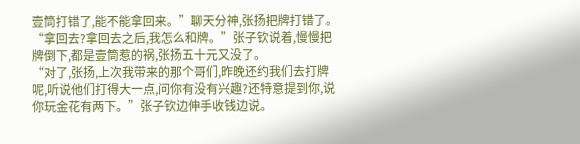壹筒打错了,能不能拿回来。”聊天分神,张扬把牌打错了。
“拿回去?拿回去之后,我怎么和牌。”张子钦说着,慢慢把牌倒下,都是壹筒惹的祸,张扬五十元又没了。
“对了,张扬,上次我带来的那个哥们,昨晚还约我们去打牌呢,听说他们打得大一点,问你有没有兴趣?还特意提到你,说你玩金花有两下。”张子钦边伸手收钱边说。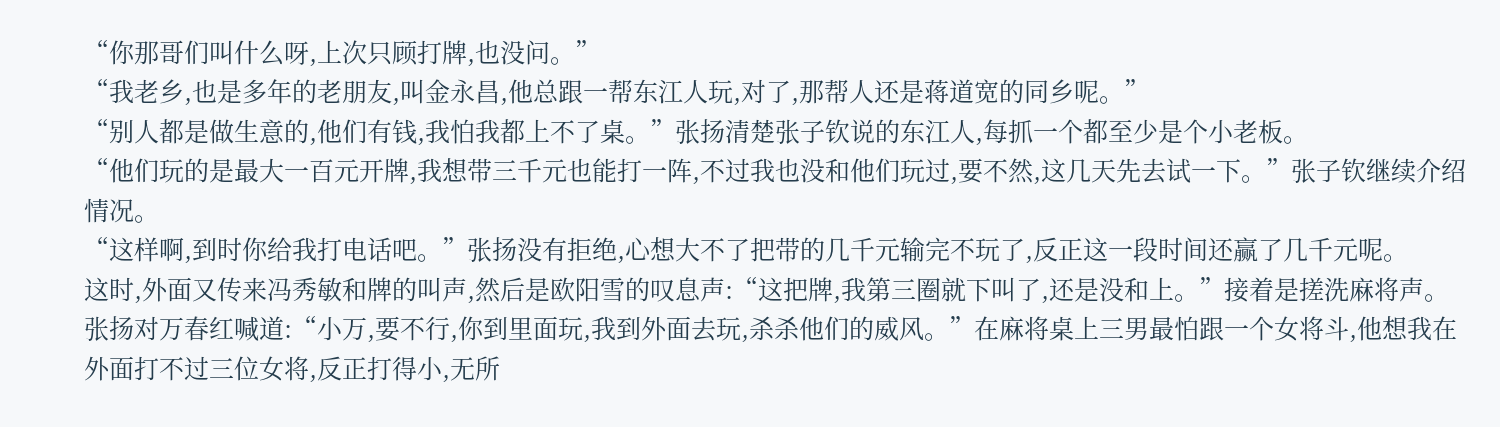“你那哥们叫什么呀,上次只顾打牌,也没问。”
“我老乡,也是多年的老朋友,叫金永昌,他总跟一帮东江人玩,对了,那帮人还是蒋道宽的同乡呢。”
“别人都是做生意的,他们有钱,我怕我都上不了桌。”张扬清楚张子钦说的东江人,每抓一个都至少是个小老板。
“他们玩的是最大一百元开牌,我想带三千元也能打一阵,不过我也没和他们玩过,要不然,这几天先去试一下。”张子钦继续介绍情况。
“这样啊,到时你给我打电话吧。”张扬没有拒绝,心想大不了把带的几千元输完不玩了,反正这一段时间还赢了几千元呢。
这时,外面又传来冯秀敏和牌的叫声,然后是欧阳雪的叹息声:“这把牌,我第三圈就下叫了,还是没和上。”接着是搓洗麻将声。
张扬对万春红喊道:“小万,要不行,你到里面玩,我到外面去玩,杀杀他们的威风。”在麻将桌上三男最怕跟一个女将斗,他想我在外面打不过三位女将,反正打得小,无所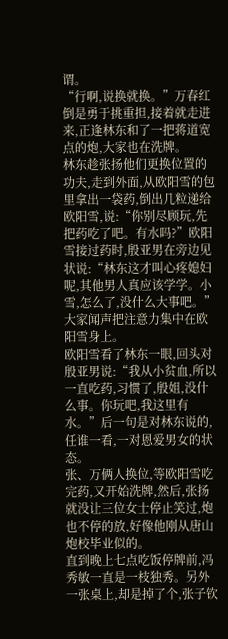谓。
“行啊,说换就换。”万春红倒是勇于挑重担,接着就走进来,正逢林东和了一把蒋道宽点的炮,大家也在洗牌。
林东趁张扬他们更换位置的功夫,走到外面,从欧阳雪的包里拿出一袋药,倒出几粒递给欧阳雪,说:“你别尽顾玩,先把药吃了吧。有水吗?”欧阳雪接过药时,殷亚男在旁边见状说:“林东这才叫心疼媳妇呢,其他男人真应该学学。小雪,怎么了,没什么大事吧。”大家闻声把注意力集中在欧阳雪身上。
欧阳雪看了林东一眼,回头对殷亚男说:“我从小贫血,所以一直吃药,习惯了,殷姐,没什么事。你玩吧,我这里有水。”后一句是对林东说的,任谁一看,一对恩爱男女的状态。
张、万俩人换位,等欧阳雪吃完药,又开始洗牌,然后,张扬就没让三位女士停止笑过,炮也不停的放,好像他刚从唐山炮校毕业似的。
直到晚上七点吃饭停牌前,冯秀敏一直是一枝独秀。另外一张桌上,却是掉了个,张子钦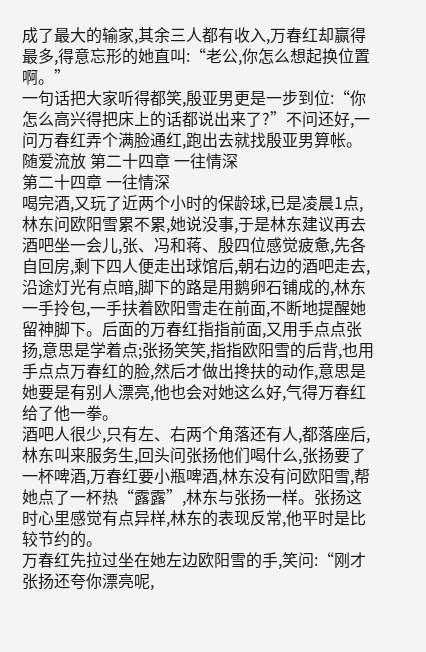成了最大的输家,其余三人都有收入,万春红却赢得最多,得意忘形的她直叫:“老公,你怎么想起换位置啊。”
一句话把大家听得都笑,殷亚男更是一步到位:“你怎么高兴得把床上的话都说出来了?”不问还好,一问万春红弄个满脸通红,跑出去就找殷亚男算帐。
随爱流放 第二十四章 一往情深
第二十四章 一往情深
喝完酒,又玩了近两个小时的保龄球,已是凌晨1点,林东问欧阳雪累不累,她说没事,于是林东建议再去酒吧坐一会儿,张、冯和蒋、殷四位感觉疲惫,先各自回房,剩下四人便走出球馆后,朝右边的酒吧走去,沿途灯光有点暗,脚下的路是用鹅卵石铺成的,林东一手拎包,一手扶着欧阳雪走在前面,不断地提醒她留神脚下。后面的万春红指指前面,又用手点点张扬,意思是学着点;张扬笑笑,指指欧阳雪的后背,也用手点点万春红的脸,然后才做出搀扶的动作,意思是她要是有别人漂亮,他也会对她这么好,气得万春红给了他一拳。
酒吧人很少,只有左、右两个角落还有人,都落座后,林东叫来服务生,回头问张扬他们喝什么,张扬要了一杯啤酒,万春红要小瓶啤酒,林东没有问欧阳雪,帮她点了一杯热“露露”,林东与张扬一样。张扬这时心里感觉有点异样,林东的表现反常,他平时是比较节约的。
万春红先拉过坐在她左边欧阳雪的手,笑问:“刚才张扬还夸你漂亮呢,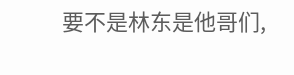要不是林东是他哥们,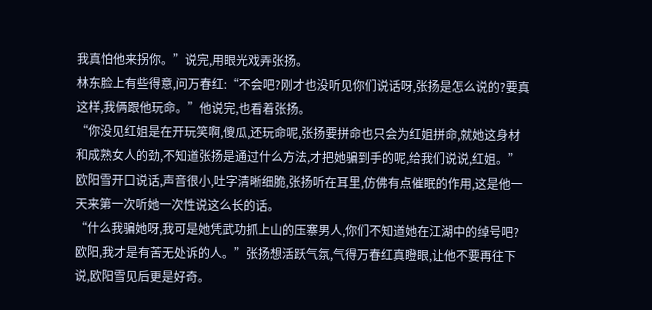我真怕他来拐你。”说完,用眼光戏弄张扬。
林东脸上有些得意,问万春红:“不会吧?刚才也没听见你们说话呀,张扬是怎么说的?要真这样,我俩跟他玩命。”他说完,也看着张扬。
“你没见红姐是在开玩笑啊,傻瓜,还玩命呢,张扬要拼命也只会为红姐拼命,就她这身材和成熟女人的劲,不知道张扬是通过什么方法,才把她骗到手的呢,给我们说说,红姐。”欧阳雪开口说话,声音很小,吐字清晰细脆,张扬听在耳里,仿佛有点催眠的作用,这是他一天来第一次听她一次性说这么长的话。
“什么我骗她呀,我可是她凭武功抓上山的压寨男人,你们不知道她在江湖中的绰号吧?欧阳,我才是有苦无处诉的人。”张扬想活跃气氛,气得万春红真瞪眼,让他不要再往下说,欧阳雪见后更是好奇。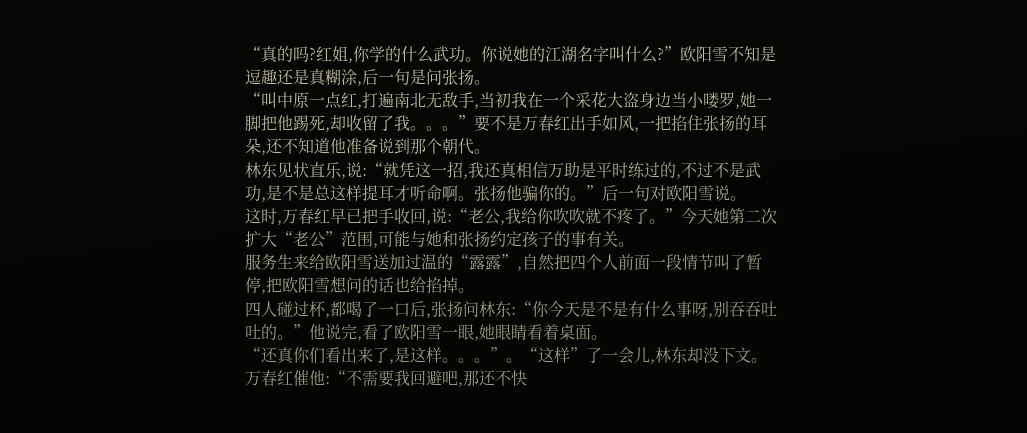“真的吗?红姐,你学的什么武功。你说她的江湖名字叫什么?”欧阳雪不知是逗趣还是真糊涂,后一句是问张扬。
“叫中原一点红,打遍南北无敌手,当初我在一个采花大盗身边当小喽罗,她一脚把他踢死,却收留了我。。。”要不是万春红出手如风,一把掐住张扬的耳朵,还不知道他准备说到那个朝代。
林东见状直乐,说:“就凭这一招,我还真相信万助是平时练过的,不过不是武功,是不是总这样提耳才听命啊。张扬他骗你的。”后一句对欧阳雪说。
这时,万春红早已把手收回,说:“老公,我给你吹吹就不疼了。”今天她第二次扩大“老公”范围,可能与她和张扬约定孩子的事有关。
服务生来给欧阳雪送加过温的“露露”,自然把四个人前面一段情节叫了暂停,把欧阳雪想问的话也给掐掉。
四人碰过杯,都喝了一口后,张扬问林东:“你今天是不是有什么事呀,别吞吞吐吐的。”他说完,看了欧阳雪一眼,她眼睛看着桌面。
“还真你们看出来了,是这样。。。”。“这样”了一会儿,林东却没下文。
万春红催他:“不需要我回避吧,那还不快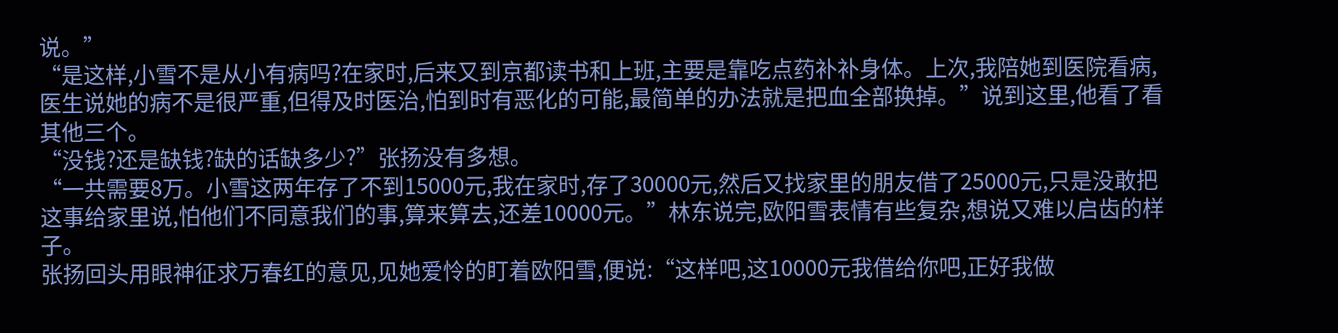说。”
“是这样,小雪不是从小有病吗?在家时,后来又到京都读书和上班,主要是靠吃点药补补身体。上次,我陪她到医院看病,医生说她的病不是很严重,但得及时医治,怕到时有恶化的可能,最简单的办法就是把血全部换掉。”说到这里,他看了看其他三个。
“没钱?还是缺钱?缺的话缺多少?”张扬没有多想。
“一共需要8万。小雪这两年存了不到15000元,我在家时,存了30000元,然后又找家里的朋友借了25000元,只是没敢把这事给家里说,怕他们不同意我们的事,算来算去,还差10000元。”林东说完,欧阳雪表情有些复杂,想说又难以启齿的样子。
张扬回头用眼神征求万春红的意见,见她爱怜的盯着欧阳雪,便说:“这样吧,这10000元我借给你吧,正好我做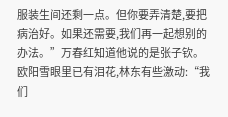服装生间还剩一点。但你要弄清楚,要把病治好。如果还需要,我们再一起想别的办法。”万春红知道他说的是张子钦。
欧阳雪眼里已有泪花,林东有些激动:“我们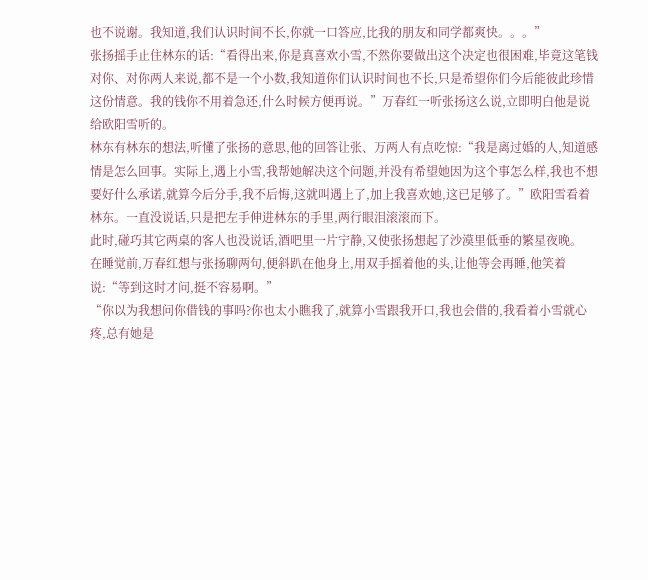也不说谢。我知道,我们认识时间不长,你就一口答应,比我的朋友和同学都爽快。。。”
张扬摇手止住林东的话:“看得出来,你是真喜欢小雪,不然你要做出这个决定也很困难,毕竟这笔钱对你、对你两人来说,都不是一个小数,我知道你们认识时间也不长,只是希望你们今后能彼此珍惜这份情意。我的钱你不用着急还,什么时候方便再说。”万春红一听张扬这么说,立即明白他是说给欧阳雪听的。
林东有林东的想法,听懂了张扬的意思,他的回答让张、万两人有点吃惊:“我是离过婚的人,知道感情是怎么回事。实际上,遇上小雪,我帮她解决这个问题,并没有希望她因为这个事怎么样,我也不想要好什么承诺,就算今后分手,我不后悔,这就叫遇上了,加上我喜欢她,这已足够了。”欧阳雪看着林东。一直没说话,只是把左手伸进林东的手里,两行眼泪滚滚而下。
此时,碰巧其它两桌的客人也没说话,酒吧里一片宁静,又使张扬想起了沙漠里低垂的繁星夜晚。
在睡觉前,万春红想与张扬聊两句,便斜趴在他身上,用双手摇着他的头,让他等会再睡,他笑着说:“等到这时才问,挺不容易啊。”
“你以为我想问你借钱的事吗?你也太小瞧我了,就算小雪跟我开口,我也会借的,我看着小雪就心疼,总有她是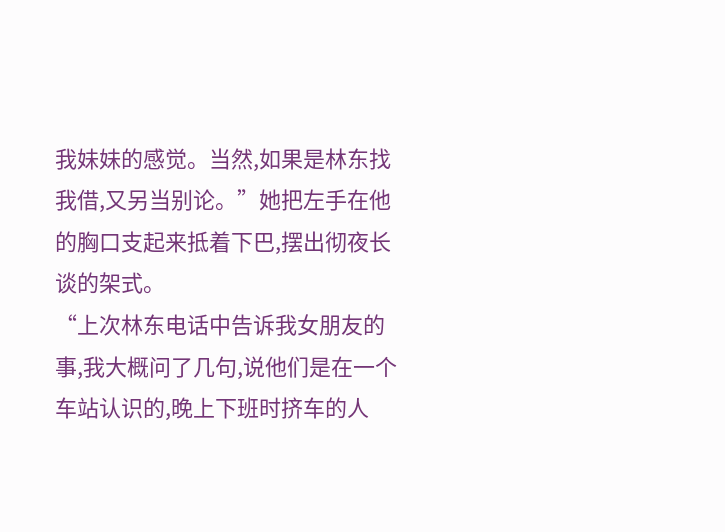我妹妹的感觉。当然,如果是林东找我借,又另当别论。”她把左手在他的胸口支起来抵着下巴,摆出彻夜长谈的架式。
“上次林东电话中告诉我女朋友的事,我大概问了几句,说他们是在一个车站认识的,晚上下班时挤车的人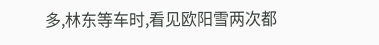多,林东等车时,看见欧阳雪两次都